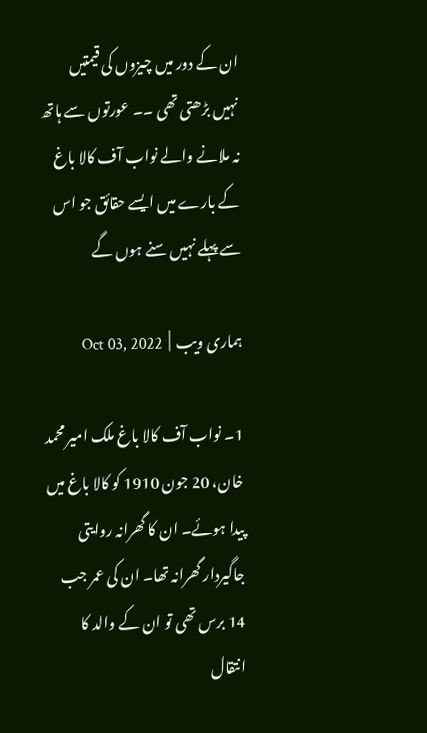ان کے دور میں چیزوں کی قیمتیں نہیں بڑھتی تھی ۔۔ عورتوں سے ہاتھ نہ ملانے والے نواب آف کالا باغ کے بارے میں ایسے حقائق جو اس سے پہلے نہیں سنے ہوں گے

ہماری ویب  |  Oct 03, 2022

1۔ نواب آف کالا باغ ملک امیر محمد خان، 20 جون 1910 کو کالا باغ میں پیدا ہوئے۔ ان کا گھرانہ روایتی جاگیردار گھرانہ تھا۔ ان کی عمر جب 14 برس تھی تو ان کے والد کا انتقال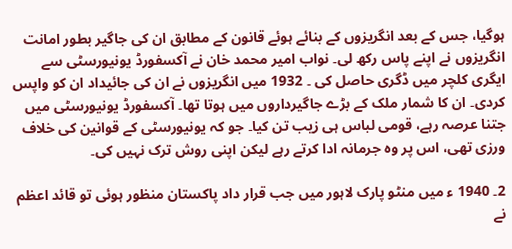ہوگیا، جس کے بعد انگریزوں کے بنائے ہوئے قانون کے مطابق ان کی جاگیر بطور امانت انگریزوں نے اپنے پاس رکھ لی۔ نواب امیر محمد خان نے آکسفورڈ یونیورسٹی سے ایگری کلچر میں ڈگری حاصل کی ۔ 1932 میں انگریزوں نے ان کی جائیداد ان کو واپس کردی۔ ان کا شمار ملک کے بڑے جاگیرداروں میں ہوتا تھا۔ آکسفورڈ یونیورسٹی میں جتنا عرصہ رہے، قومی لباس ہی زیب تن کیا۔ جو کہ یونیورسٹی کے قوانین کی خلاف ورزی تھی، اس پر وہ جرمانہ ادا کرتے رہے لیکن اپنی روش ترک نہیں کی۔

2۔ 1940 ء میں منٹو پارک لاہور میں جب قرار داد پاکستان منظور ہوئی تو قائد اعظم نے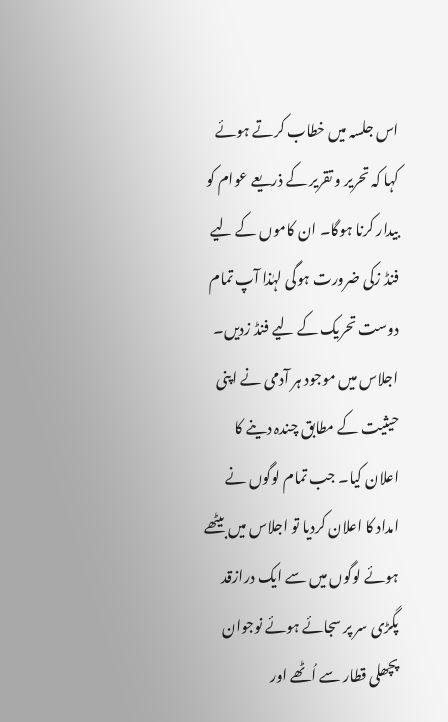اس جلسہ میں خطاب کرتے ہوئے کہا کہ تحریر و تقریر کے ذریعے عوام کو بیدار کرنا ہوگا۔ ان کاموں کے لیے فنڈ زکی ضرورت ہوگی لہٰذا آپ تمام دوست تحریک کے لیے فنڈ زدیں۔ اجلاس میں موجود ہر آدمی نے اپنی حیثیت کے مطابق چندہ دینے کا اعلان کیا۔ جب تمام لوگوں نے امداد کا اعلان کردیا تو اجلاس میں بیٹھے ہوئے لوگوں میں سے ایک درازقد پگڑی سر پر سجائے ہوئے نوجوان پچھلی قطار سے اُٹھے اور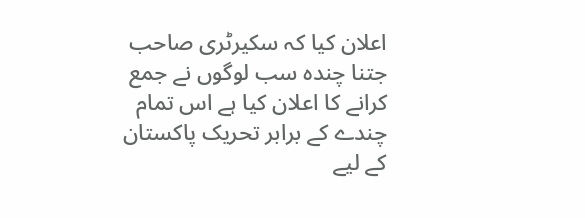اعلان کیا کہ سکیرٹری صاحب جتنا چندہ سب لوگوں نے جمع کرانے کا اعلان کیا ہے اس تمام چندے کے برابر تحریک پاکستان کے لیے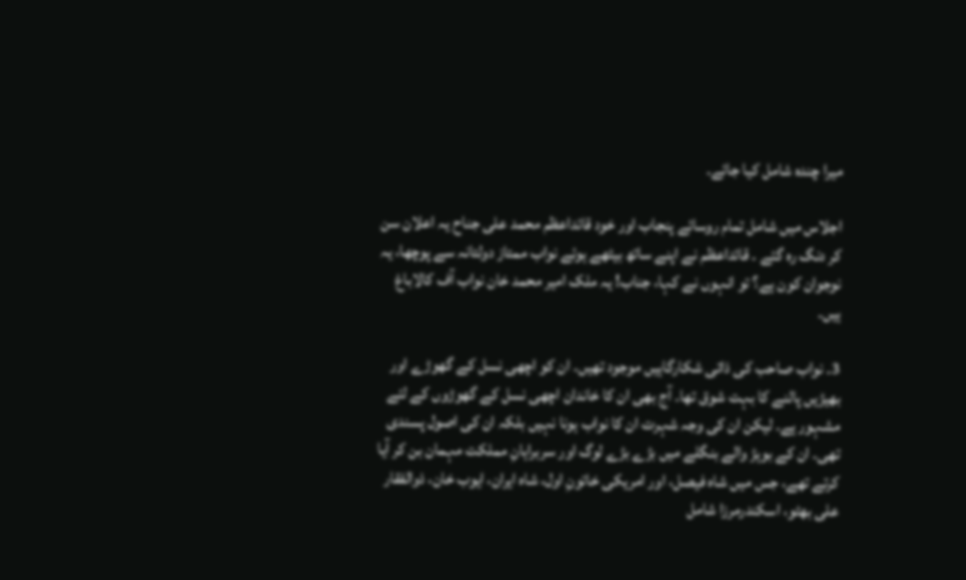میرا چندہ شامل کیا جائے۔

اجلاس میں شامل تمام روسائے پنجاب اور خود قائداعظم محمد علی جناح یہ اعلان سن کر دنگ رہ گئے ۔ قائداعظم نے اپنے ساتھ بیٹھے ہوئے نواب ممتاز دولتانہ سے پوچھا، یہ نوجوان کون ہے؟ تو انہوں نے کہا، جناب! یہ ملک امیر محمد خان نواب آف کالاباغ ہیں۔

3۔ نواب صاحب کی ذاتی شکارگاہیں موجود تھیں۔ ان کو اچھی نسل کے گھوڑے اور بھیڑیں پالنے کا بہت شوق تھا۔ آج بھی ان کا خاندان اچھی نسل کے گھوڑوں کے لئے مشہور ہے۔ لیکن ان کی وجہ شہرت ان کا نواب ہونا نہیں بلکہ ان کی اصول پسندی تھی۔ ان کے بوہڑ والے بنگلے میں بڑے بڑے لوگ اور سربراہانِ مملکت مہمان بن کر آیا کرتے تھے، جس میں شاہ فیصل، اور امریکی خاتونِ اول، شاہ ایران، ایوب خان، ذوالفقار علی بھٹو، اسکندرمرزا شامل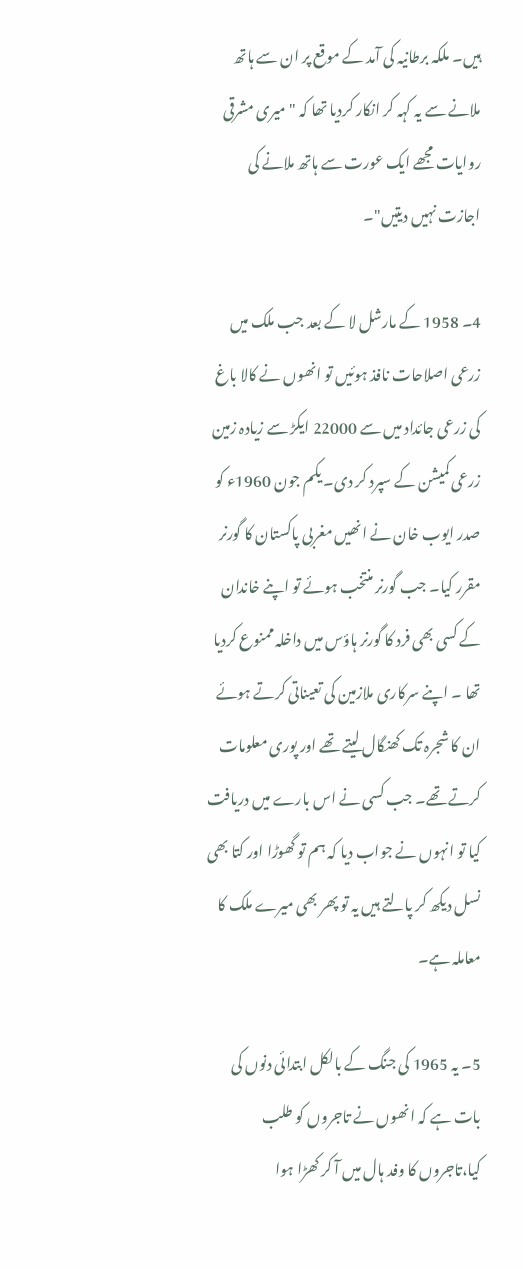ہیں۔ ملکہ برطانیہ کی آمد کے موقع پر ان سے ہاتھ ملانے سے یہ کہہ کر انکار کردیا تھا کہ " میری مشرقی روایات مجھے ایک عورت سے ہاتھ ملانے کی اجازت نہیں دیتیں"۔

4۔ 1958 کے مارشل لا کے بعد جب ملک میں زرعی اصلاحات نافذ ہوئیں تو انھوں نے کالا باغ کی زرعی جائداد میں سے 22000 ایکڑ سے زیادہ زمین زرعی کمیشن کے سپرد کر دی۔ یکم جون 1960ء کو صدر ایوب خان نے انھیں مغربی پاکستان کا گورنر مقرر کیا۔ جب گورنر منتخب ہوئے تو اپنے خاندان کے کسی بھی فرد کا گورنر ہاؤس میں داخلہ ممنوع کردیا تھا ۔ اپنے سرکاری ملازمین کی تعیناتی کرتے ہوئے ان کا شجرہ تک کھنگال لیتے تھے اور پوری معلومات کرتے تھے۔ جب کسی نے اس بارے میں دریافت کیا تو انہوں نے جواب دیا کہ ہم تو گھوڑا اور کتا بھی نسل دیکھ کر پالتے ہیں یہ تو پھر بھی میرے ملک کا معاملہ ہے۔

5۔ یہ 1965 کی جنگ کے بالکل ابتدائی دنوں کی بات ہے کہ انھوں نے تاجروں کو طلب کیا،تاجروں کا وفد ہال میں آ کر کھڑا ہوا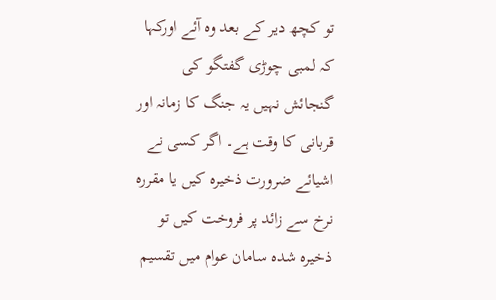تو کچھ دیر کے بعد وہ آئے اورکہا کہ لمبی چوڑی گفتگو کی گنجائش نہیں یہ جنگ کا زمانہ اور قربانی کا وقت ہے۔ اگر کسی نے اشیائے ضرورت ذخیرہ کیں یا مقررہ نرخ سے زائد پر فروخت کیں تو ذخیرہ شدہ سامان عوام میں تقسیم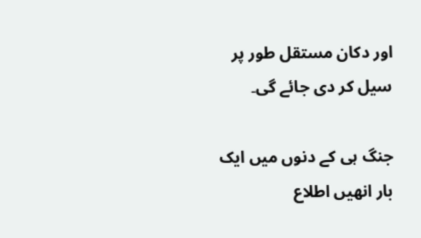اور دکان مستقل طور پر سیل کر دی جائے گی۔

جنگ ہی کے دنوں میں ایک بار انھیں اطلاع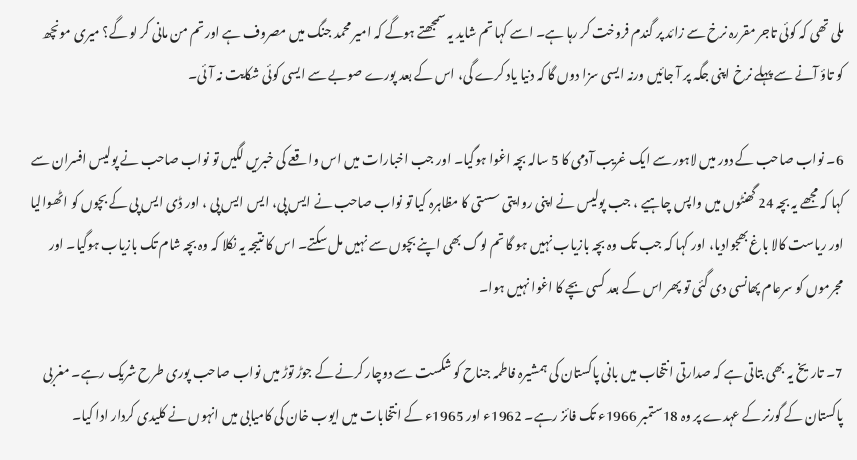ملی تھی کہ کوئی تاجر مقررہ نرخ سے زائد پر گندم فروخت کر رہا ہے۔ اسے کہا تم شاید یہ سمجھتے ہوگے کہ امیر محمد جنگ میں مصروف ہے اور تم من مانی کر لو گے؟ میری مونچھ کو تاؤ آنے سے پہلے نرخ اپنی جگہ پر آ جائیں ورنہ ایسی سزا دوں گا کہ دنیا یاد کرے گی، اس کے بعد پورے صوبے سے ایسی کوئی شکایت نہ آئی۔

6۔ نواب صاحب کے دور میں لاہور سے ایک غریب آدمی کا 5 سالہ بچہ اغوا ہوگیا۔ اور جب اخبارات میں اس واقعے کی خبریں لگیں تو نواب صاحب نے پولیس افسران سے کہا کہ مجھے یہ بچہ 24 گھنٹوں میں واپس چاہیے ، جب پولیس نے اپنی روایتی سستی کا مظاہرہ کیا تو نواب صاحب نے ایس پی، ایس ایس پی ، اور ڈی ایس پی کے بچوں کو اٹھوالیا اور ریاست کالا باغ بھجوادیا، اور کہا کہ جب تک وہ بچہ بازیاب نہیں ہو گا تم لوگ بھی اپنے بچوں سے نہیں مل سکتے۔ اس کا نتیجہ یہ نکلا کہ وہ بچہ شام تک بازیاب ہوگیا۔ اور مجرموں کو سرعام پھانسی دی گئی تو پھر اس کے بعد کسی بچے کا اغوا نہیں ہوا۔

7۔ تاریخ یہ بھی بتاتی ہے کہ صدارتی انتخاب میں بانی پاکستان کی ہمشیرہ فاطمہ جناح کو شکست سے دوچار کرنے کے جوڑ توڑ میں نواب صاحب پوری طرح شریک رہے۔ مغربی پاکستان کے گورنر کے عہدے پر وہ 18ستمبر 1966ء تک فائز رہے۔ 1962ء اور 1965ء کے انتخابات میں ایوب خان کی کامیابی میں انہوں نے کلیدی کردار ادا کیا۔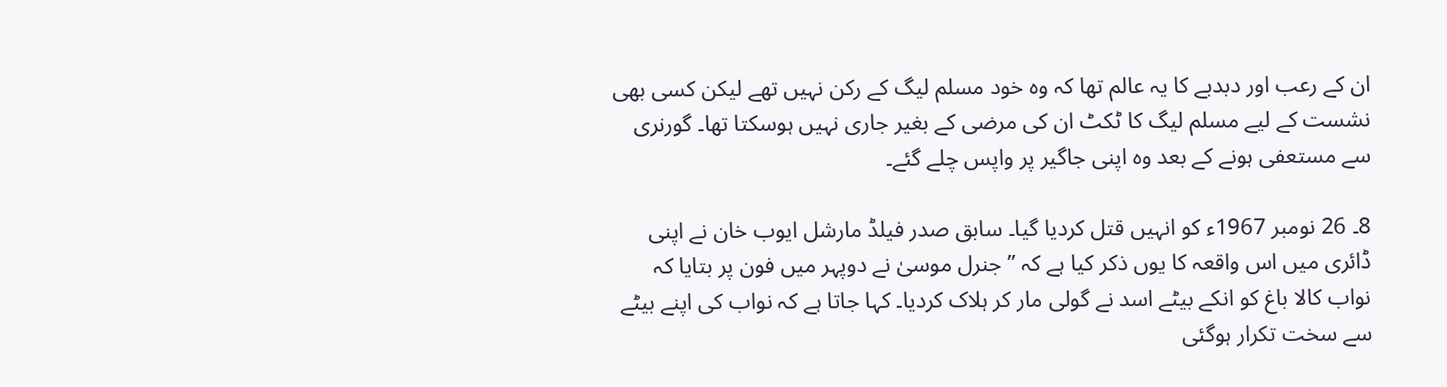ان کے رعب اور دبدبے کا یہ عالم تھا کہ وہ خود مسلم لیگ کے رکن نہیں تھے لیکن کسی بھی نشست کے لیے مسلم لیگ کا ٹکٹ ان کی مرضی کے بغیر جاری نہیں ہوسکتا تھا۔ گورنری سے مستعفی ہونے کے بعد وہ اپنی جاگیر پر واپس چلے گئے۔

8۔ 26 نومبر 1967ء کو انہیں قتل کردیا گیا۔ سابق صدر فیلڈ مارشل ایوب خان نے اپنی ڈائری میں اس واقعہ کا یوں ذکر کیا ہے کہ ” جنرل موسیٰ نے دوپہر میں فون پر بتایا کہ نواب کالا باغ کو انکے بیٹے اسد نے گولی مار کر ہلاک کردیا۔ کہا جاتا ہے کہ نواب کی اپنے بیٹے سے سخت تکرار ہوگئی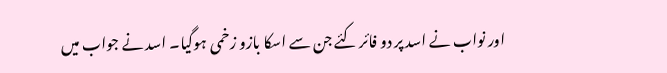اور نواب نے اسد پر دو فائر کئے جن سے اسکا بازو زخمی ہوگیا۔ اسد نے جواب میں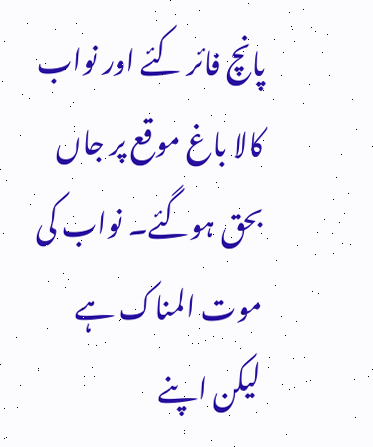پانچ فائر کئے اور نواب کالا باغ موقع پر جاں بحق ہوگئے۔ نواب کی موت المناک ہے لیکن اپنے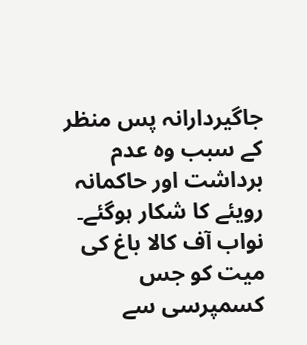جاگیردارانہ پس منظر کے سبب وہ عدم برداشت اور حاکمانہ رویئے کا شکار ہوگئے۔ نواب آف کالا باغ کی میت کو جس کسمپرسی سے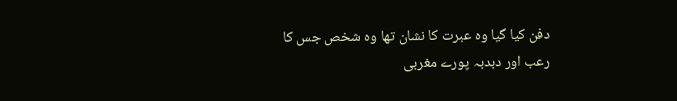دفن کیا گیا وہ عبرت کا نشان تھا وہ شخص جس کا رعب اور دبدبہ پورے مغربی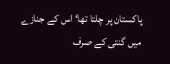پاکستان پر چلتا تھا‘ اس کے جنازے میں گنتی کے صرف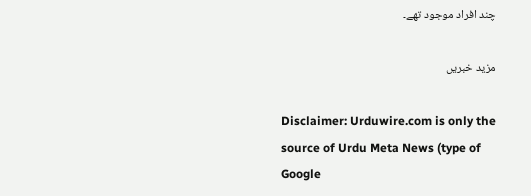چند افراد موجود تھے۔

مزید خبریں

Disclaimer: Urduwire.com is only the source of Urdu Meta News (type of Google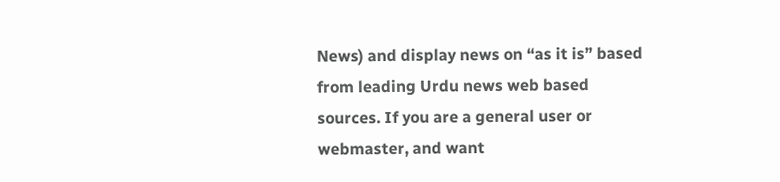News) and display news on “as it is” based from leading Urdu news web based sources. If you are a general user or webmaster, and want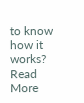to know how it works? Read More